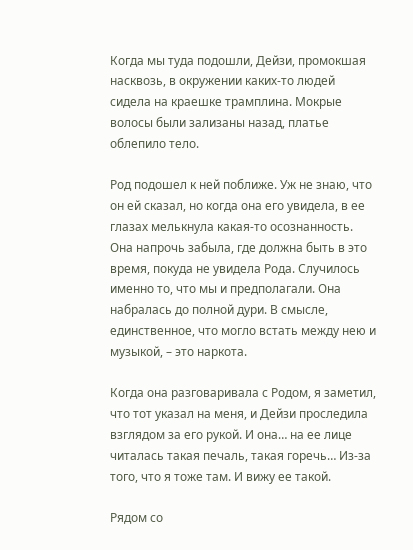Когда мы туда подошли, Дейзи, промокшая насквозь, в окружении каких-то людей сидела на краешке трамплина. Мокрые волосы были зализаны назад, платье облепило тело.

Род подошел к ней поближе. Уж не знаю, что он ей сказал, но когда она его увидела, в ее глазах мелькнула какая-то осознанность. Она напрочь забыла, где должна быть в это время, покуда не увидела Рода. Случилось именно то, что мы и предполагали. Она набралась до полной дури. В смысле, единственное, что могло встать между нею и музыкой, – это наркота.

Когда она разговаривала с Родом, я заметил, что тот указал на меня, и Дейзи проследила взглядом за его рукой. И она… на ее лице читалась такая печаль, такая горечь… Из-за того, что я тоже там. И вижу ее такой.

Рядом со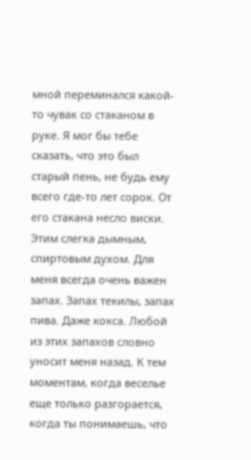мной переминался какой-то чувак со стаканом в руке. Я мог бы тебе сказать, что это был старый пень, не будь ему всего где-то лет сорок. От его стакана несло виски. Этим слегка дымным, спиртовым духом. Для меня всегда очень важен запах. Запах текилы, запах пива. Даже кокса. Любой из этих запахов словно уносит меня назад. К тем моментам, когда веселье еще только разгорается, когда ты понимаешь, что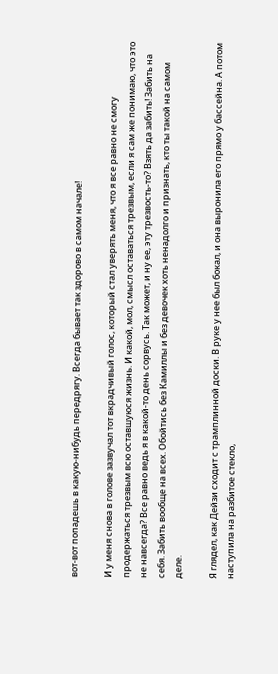вот-вот попадешь в какую-нибудь передрягу. Всегда бывает так здорово в самом начале!

И у меня снова в голове зазвучал тот вкрадчивый голос, который стал уверять меня, что я все равно не смогу продержаться трезвым всю оставшуюся жизнь. И какой, мол, смысл оставаться трезвым, если я сам же понимаю, что это не навсегда? Все равно ведь я в какой-то день сорвусь. Так может, и ну ее, эту трезвость-то? Взять да забить! Забить на себя. Забить вообще на всех. Обойтись без Камиллы и без девочек хоть ненадолго и признать, кто ты такой на самом деле.

Я глядел, как Дейзи сходит с трамплинной доски. В руке у нее был бокал, и она выронила его прямо у бассейна. А потом наступила на разбитое стекло,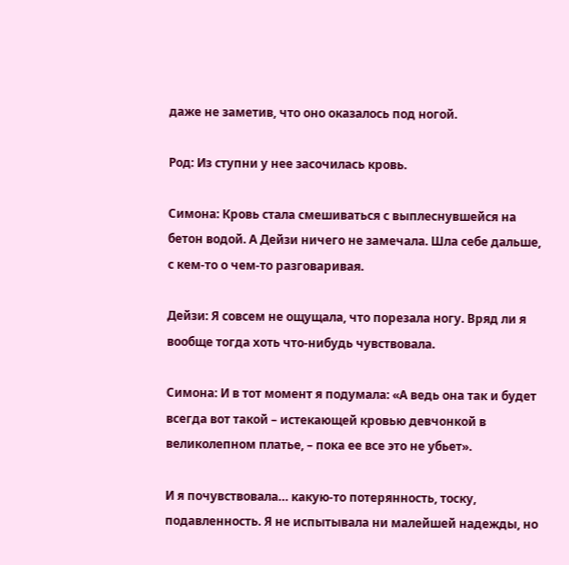даже не заметив, что оно оказалось под ногой.

Род: Из ступни у нее засочилась кровь.

Симона: Кровь стала смешиваться с выплеснувшейся на бетон водой. А Дейзи ничего не замечала. Шла себе дальше, с кем-то о чем-то разговаривая.

Дейзи: Я совсем не ощущала, что порезала ногу. Вряд ли я вообще тогда хоть что-нибудь чувствовала.

Симона: И в тот момент я подумала: «А ведь она так и будет всегда вот такой – истекающей кровью девчонкой в великолепном платье, – пока ее все это не убьет».

И я почувствовала… какую-то потерянность, тоску, подавленность. Я не испытывала ни малейшей надежды, но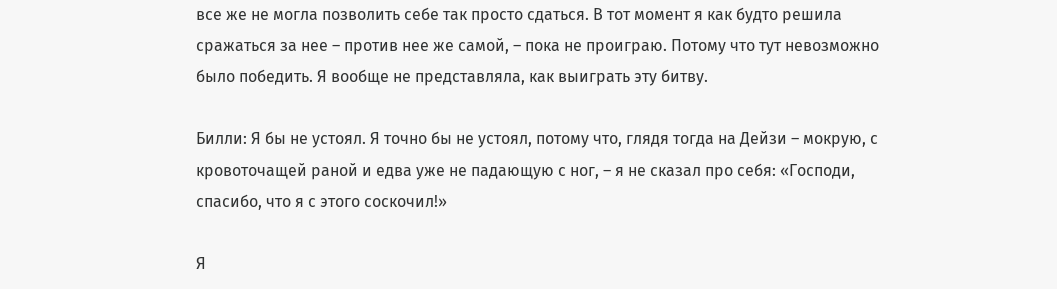все же не могла позволить себе так просто сдаться. В тот момент я как будто решила сражаться за нее – против нее же самой, – пока не проиграю. Потому что тут невозможно было победить. Я вообще не представляла, как выиграть эту битву.

Билли: Я бы не устоял. Я точно бы не устоял, потому что, глядя тогда на Дейзи – мокрую, с кровоточащей раной и едва уже не падающую с ног, – я не сказал про себя: «Господи, спасибо, что я с этого соскочил!»

Я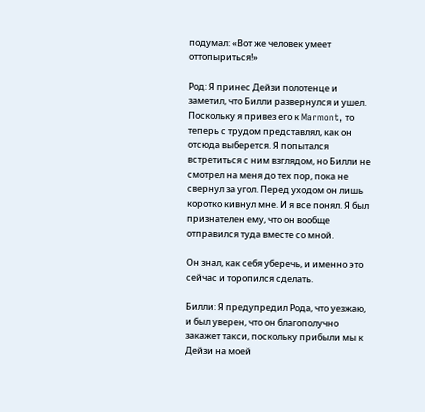подумал: «Вот же человек умеет оттопыриться!»

Род: Я принес Дейзи полотенце и заметил, что Билли развернулся и ушел. Поскольку я привез его к Marmont, то теперь с трудом представлял, как он отсюда выберется. Я попытался встретиться с ним взглядом, но Билли не смотрел на меня до тех пор, пока не свернул за угол. Перед уходом он лишь коротко кивнул мне. И я все понял. Я был признателен ему, что он вообще отправился туда вместе со мной.

Он знал, как себя уберечь, и именно это сейчас и торопился сделать.

Билли: Я предупредил Рода, что уезжаю, и был уверен, что он благополучно закажет такси, поскольку прибыли мы к Дейзи на моей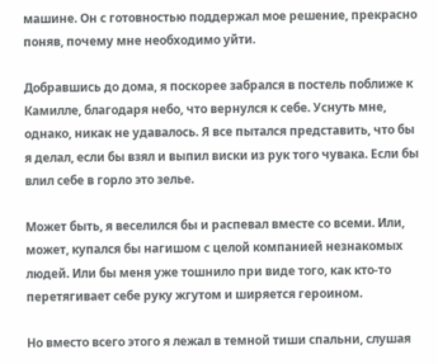машине. Он с готовностью поддержал мое решение, прекрасно поняв, почему мне необходимо уйти.

Добравшись до дома, я поскорее забрался в постель поближе к Камилле, благодаря небо, что вернулся к себе. Уснуть мне, однако, никак не удавалось. Я все пытался представить, что бы я делал, если бы взял и выпил виски из рук того чувака. Если бы влил себе в горло это зелье.

Может быть, я веселился бы и распевал вместе со всеми. Или, может, купался бы нагишом с целой компанией незнакомых людей. Или бы меня уже тошнило при виде того, как кто-то перетягивает себе руку жгутом и ширяется героином.

Но вместо всего этого я лежал в темной тиши спальни, слушая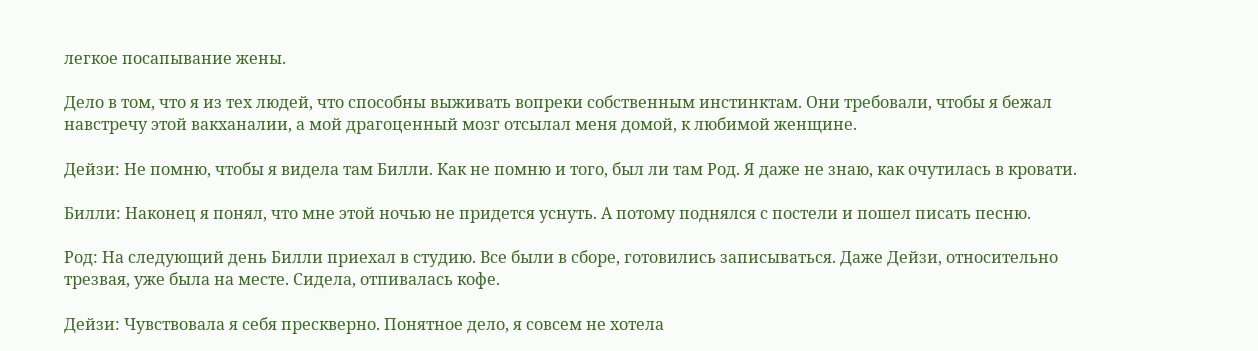легкое посапывание жены.

Дело в том, что я из тех людей, что способны выживать вопреки собственным инстинктам. Они требовали, чтобы я бежал навстречу этой вакханалии, а мой драгоценный мозг отсылал меня домой, к любимой женщине.

Дейзи: Не помню, чтобы я видела там Билли. Как не помню и того, был ли там Род. Я даже не знаю, как очутилась в кровати.

Билли: Наконец я понял, что мне этой ночью не придется уснуть. А потому поднялся с постели и пошел писать песню.

Род: На следующий день Билли приехал в студию. Все были в сборе, готовились записываться. Даже Дейзи, относительно трезвая, уже была на месте. Сидела, отпивалась кофе.

Дейзи: Чувствовала я себя прескверно. Понятное дело, я совсем не хотела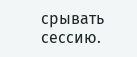срывать сессию.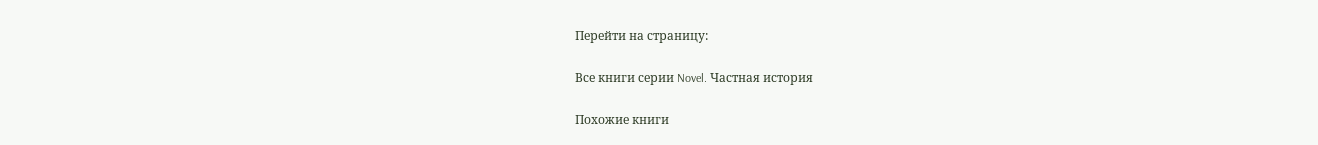Перейти на страницу:

Все книги серии Novel. Частная история

Похожие книги